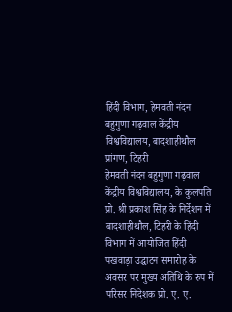हिंदी विभाग, हेमवती नंदन बहुगुणा गढ़वाल केंद्रीय विश्वविद्यालय, बादशाहीथौल प्रांगण, टिहरी
हेमवती नंदन बहुगुणा गढ़वाल केंद्रीय विश्वविद्यालय, के कुलपति प्रो. श्री प्रकाश सिंह के निर्देशन में बादशाहीथौल, टिहरी के हिंदी विभाग में आयोजित हिंदी पखवाड़ा उद्घाटन समारोह के अवसर पर मुख्य अतिथि के रुप में परिसर निदेशक प्रो. ए. ए.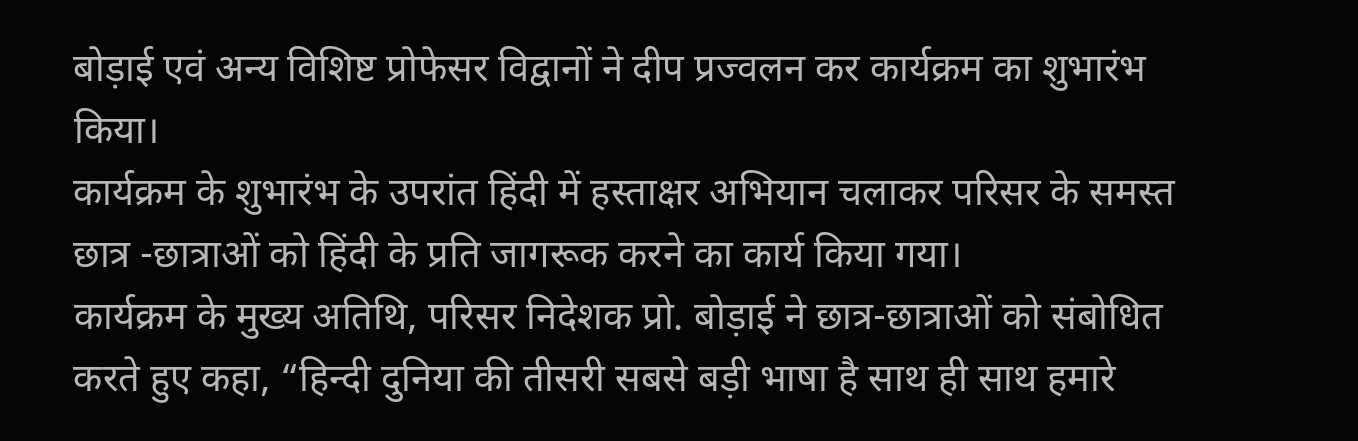बोड़ाई एवं अन्य विशिष्ट प्रोफेसर विद्वानों ने दीप प्रज्वलन कर कार्यक्रम का शुभारंभ किया।
कार्यक्रम के शुभारंभ के उपरांत हिंदी में हस्ताक्षर अभियान चलाकर परिसर के समस्त छात्र -छात्राओं को हिंदी के प्रति जागरूक करने का कार्य किया गया।
कार्यक्रम के मुख्य अतिथि, परिसर निदेशक प्रो. बोड़ाई ने छात्र-छात्राओं को संबोधित करते हुए कहा, “हिन्दी दुनिया की तीसरी सबसे बड़ी भाषा है साथ ही साथ हमारे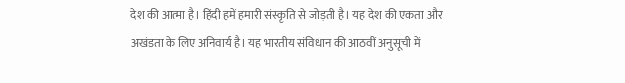देश की आत्मा है। हिंदी हमें हमारी संस्कृति से जोड़ती है। यह देश की एकता और अखंडता के लिए अनिवार्य है। यह भारतीय संविधान की आठवीं अनुसूची में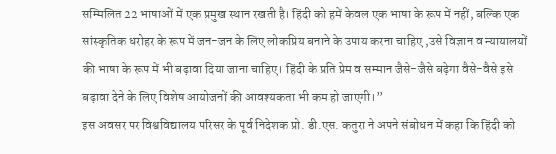सम्मिलित 22 भाषाओं में एक प्रमुख स्थान रखती है। हिंदी को हमें केवल एक भाषा के रूप में नहीं, बल्कि एक सांस्कृतिक धरोहर के रूप में जन-जन के लिए लोकप्रिय बनाने के उपाय करना चाहिए ,उसे विज्ञान व न्यायालयों की भाषा के रूप में भी बढ़ावा दिया जाना चाहिए। हिंदी के प्रति प्रेम व सम्मान जैसे-जैसे बढ़ेगा वैसे-वैसे इसे बढ़ावा देने के लिए विशेष आयोजनों की आवश्यकता भी कम हो जाएगी।”
इस अवसर पर विश्वविद्यालय परिसर के पूर्व निदेशक प्रो. डी.एस. कतुरा ने अपने संबोधन में कहा कि हिंदी को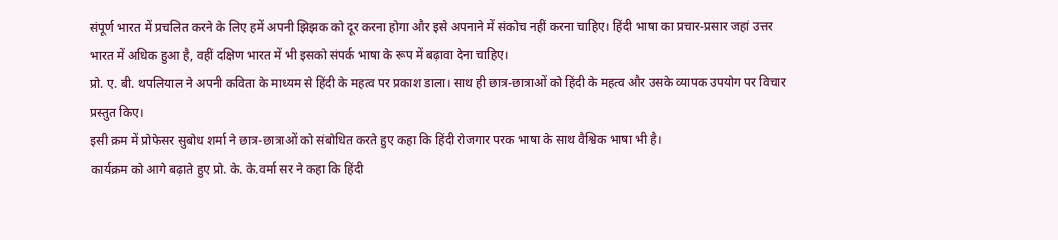संपूर्ण भारत में प्रचलित करने के लिए हमें अपनी झिझक को दूर करना होगा और इसे अपनाने में संकोच नहीं करना चाहिए। हिंदी भाषा का प्रचार-प्रसार जहां उत्तर भारत में अधिक हुआ है, वहीं दक्षिण भारत में भी इसको संपर्क भाषा के रूप में बढ़ावा देना चाहिए।
प्रो. ए. बी. थपलियाल ने अपनी कविता के माध्यम से हिंदी के महत्व पर प्रकाश डाला। साथ ही छात्र-छात्राओं को हिंदी के महत्व और उसके व्यापक उपयोग पर विचार प्रस्तुत किए।
इसी क्रम में प्रोफेसर सुबोध शर्मा ने छात्र-छात्राओं को संबोधित करते हुए कहा कि हिंदी रोजगार परक भाषा के साथ वैश्विक भाषा भी है।
कार्यक्रम को आगे बढ़ाते हुए प्रो. के. के.वर्मा सर ने कहा कि हिंदी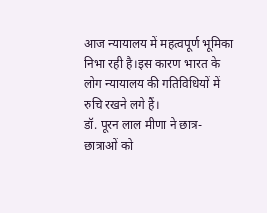आज न्यायालय में महत्वपूर्ण भूमिका निभा रही है।इस कारण भारत के लोग न्यायालय की गतिविधियों में रुचि रखने लगे हैं।
डॉ. पूरन लाल मीणा ने छात्र- छात्राओं को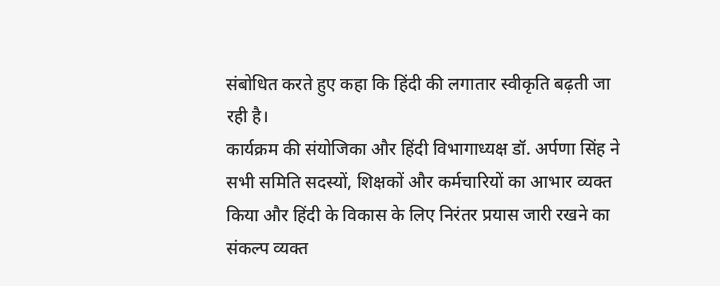संबोधित करते हुए कहा कि हिंदी की लगातार स्वीकृति बढ़ती जा रही है।
कार्यक्रम की संयोजिका और हिंदी विभागाध्यक्ष डॉ. अर्पणा सिंह ने सभी समिति सदस्यों, शिक्षकों और कर्मचारियों का आभार व्यक्त किया और हिंदी के विकास के लिए निरंतर प्रयास जारी रखने का संकल्प व्यक्त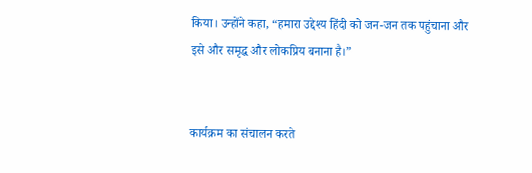किया। उन्होंने कहा, “हमारा उद्देश्य हिंदी को जन-जन तक पहुंचाना और इसे और समृद्ध और लोकप्रिय बनाना है।”


कार्यक्रम का संचालन करते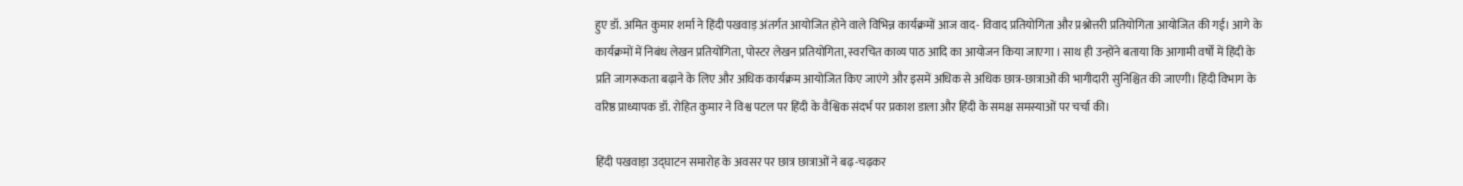हुए डॉ. अमित कुमार शर्मा ने हिंदी पखवाड़ अंतर्गत आयोजित होने वाले विभिन्न कार्यक्रमों आज वाद- विवाद प्रतियोगिता और प्रश्नोत्तरी प्रतियोगिता आयोजित की गई। आगे के कार्यक्रमों में निबंध लेखन प्रतियोगिता, पोस्टर लेखन प्रतियोगिता, स्वरचित काव्य पाठ आदि का आयोजन किया जाएगा । साथ ही उन्होंने बताया कि आगामी वर्षों में हिंदी के प्रति जागरूकता बढ़ाने के लिए और अधिक कार्यक्रम आयोजित किए जाएंगे और इसमें अधिक से अधिक छात्र-छात्राओं की भागीदारी सुनिश्चित की जाएगी। हिंदी विभाग के वरिष्ठ प्राध्यापक डॉ. रोहित कुमार ने विश्व पटल पर हिंदी के वैश्विक संदर्भ पर प्रकाश डाला और हिंदी के समक्ष समस्याओं पर चर्चा की।

हिंदी पखवाड़ा उद्घाटन समारोह के अवसर पर छात्र छात्राओं ने बढ़-चढ़कर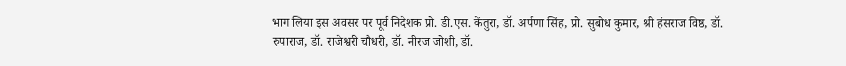भाग लिया इस अवसर पर पूर्व निदेशक प्रो. डी.एस. केंतुरा, डॉ. अर्पणा सिंह, प्रो. सुबोध कुमार, श्री हंसराज विष्ठ, डॉ. रुपाराज, डॉ. राजेश्वरी चौधरी, डॉ. नीरज जोशी, डॉ.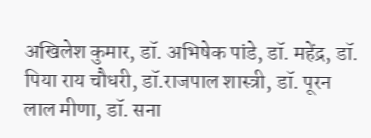अखिलेश कुमार, डॉ. अभिषेक पांडे, डॉ. महेंद्र, डॉ. पिया राय चौधरी, डॉ.राजपाल शास्त्री, डॉ. पूरन लाल मीणा, डॉ. सना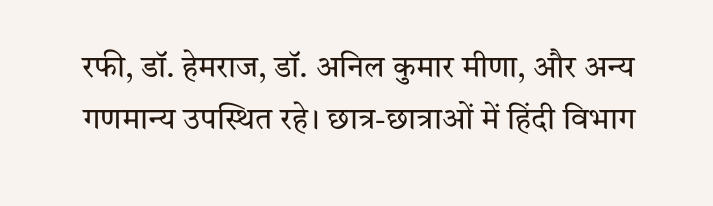रफी, डॉ. हेमराज, डॉ. अनिल कुमार मीणा, और अन्य गणमान्य उपस्थित रहे। छात्र-छात्राओं में हिंदी विभाग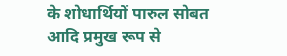के शोधार्थियों पारुल सोबत आदि प्रमुख रूप से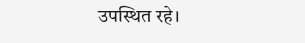उपस्थित रहे।